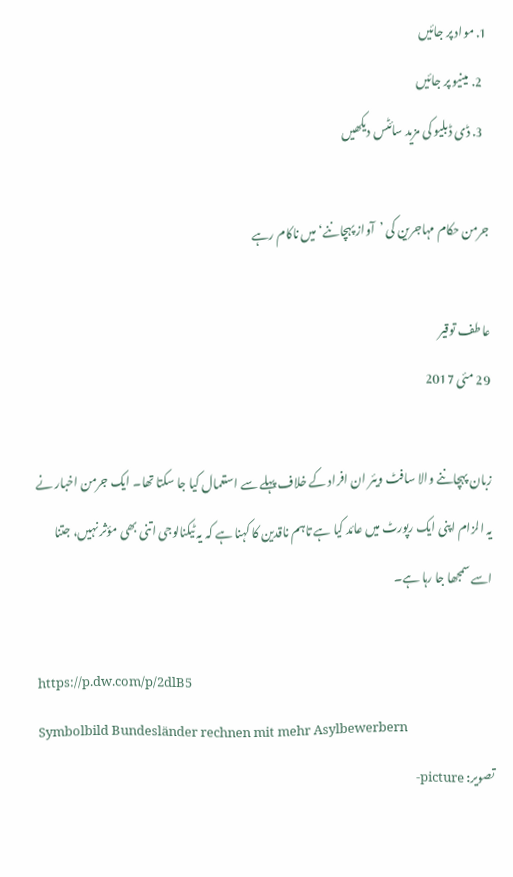1. مواد پر جائیں
  2. مینیو پر جائیں
  3. ڈی ڈبلیو کی مزید سائٹس دیکھیں

جرمن حکام مہاجرین کی ’آواز پہچاننے‘ میں ناکام رہے

عاطف توقیر
29 مئی 2017

زبان پہچاننے والا سافٹ ویئر ان افراد کے خلاف پہلے سے استعمال کیا جا سکتا تھا۔ ایک جرمن اخبار نے یہ الزام اپنی ایک رپورٹ میں عائد کیا ہے تاہم ناقدین کا کہنا ہے کہ یہ ٹیکنالوجی اتنی بھی مؤثر نہیں، جتنا اسے سمجھا جا رہا ہے۔

https://p.dw.com/p/2dlB5
Symbolbild Bundesländer rechnen mit mehr Asylbewerbern
تصویر: picture-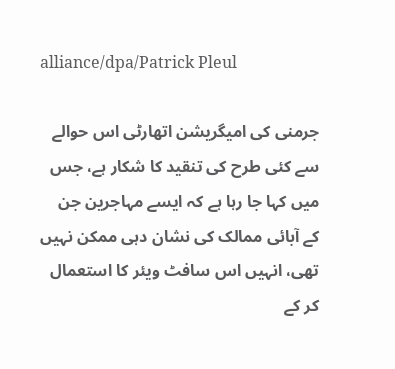alliance/dpa/Patrick Pleul

جرمنی کی امیگریشن اتھارٹی اس حوالے سے کئی طرح کی تنقید کا شکار ہے، جس میں کہا جا رہا ہے کہ ایسے مہاجرین جن کے آبائی ممالک کی نشان دہی ممکن نہیں تھی، انہیں اس سافٹ ویئر کا استعمال کر کے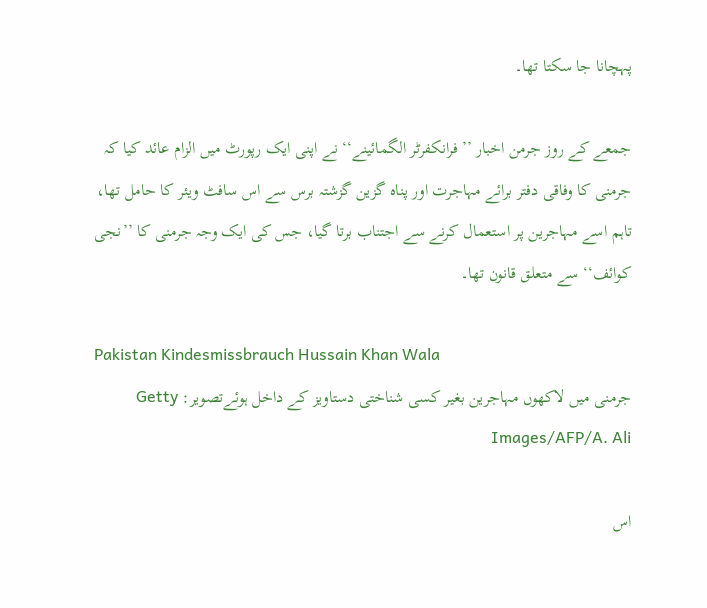پہچانا جا سکتا تھا۔

جمعے کے روز جرمن اخبار ’’فرانکفرٹر الگمائینے‘‘ نے اپنی ایک رپورٹ میں الزام عائد کیا کہ جرمنی کا وفاقی دفتر برائے مہاجرت اور پناہ گزین گزشتہ برس سے اس سافٹ ویئر کا حامل تھا، تاہم اسے مہاجرین پر استعمال کرنے سے اجتناب برتا گیا، جس کی ایک وجہ جرمنی کا ’’نجی کوائف‘‘ سے متعلق قانون تھا۔

Pakistan Kindesmissbrauch Hussain Khan Wala
جرمنی میں لاکھوں مہاجرین بغیر کسی شناختی دستاویز کے داخل ہوئےتصویر: Getty Images/AFP/A. Ali

اس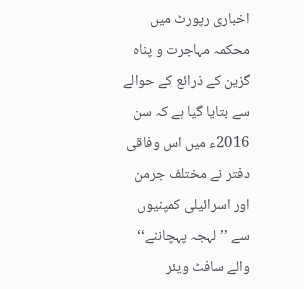اخباری رپورٹ میں محکمہ مہاجرت و پناہ گزین کے ذرائع کے حوالے سے بتایا گیا ہے کہ سن 2016ء میں اس وفاقی دفتر نے مختلف جرمن اور اسرائیلی کمپنیوں سے ’’لہجہ پہچاننے‘‘ والے سافٹ ویئر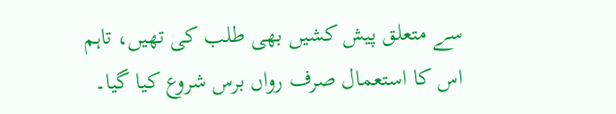سے متعلق پیش کشیں بھی طلب کی تھیں، تاہم اس کا استعمال صرف رواں برس شروع کیا گیا۔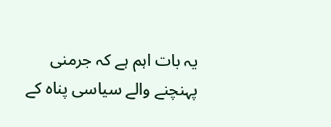یہ بات اہم ہے کہ جرمنی پہنچنے والے سیاسی پناہ کے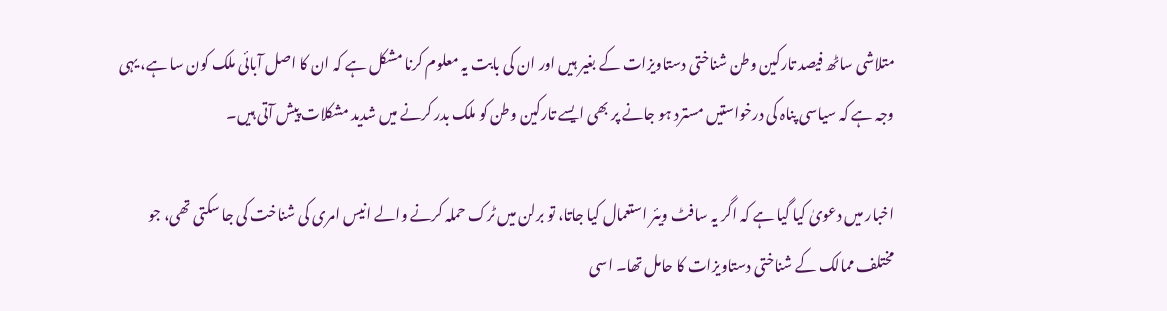متلاشی ساٹھ فیصد تارکین وطن شناختی دستاویزات کے بغیر ہیں اور ان کی بابت یہ معلوم کرنا مشکل ہے کہ ان کا اصل آبائی ملک کون سا ہے، یہی وجہ ہے کہ سیاسی پناہ کی درخواستیں مسترد ہو جانے پر بھی ایسے تارکین وطن کو ملک بدر کرنے میں شدید مشکلات پیش آتی ہیں۔

اخبار میں دعویٰ کیا گیا ہے کہ اگر یہ سافٹ ویئر استعمال کیا جاتا، تو برلن میں ٹرک حملہ کرنے والے انیس امری کی شناخت کی جا سکتی تھی، جو مختلف ممالک کے شناختی دستاویزات کا حامل تھا۔ اسی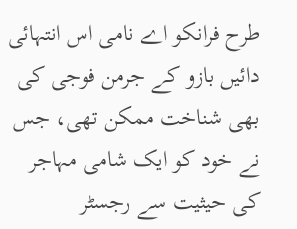طرح فرانکو اے نامی اس انتہائی دائیں بازو کے جرمن فوجی کی بھی شناخت ممکن تھی، جس نے خود کو ایک شامی مہاجر کی حیثیت سے رجسٹر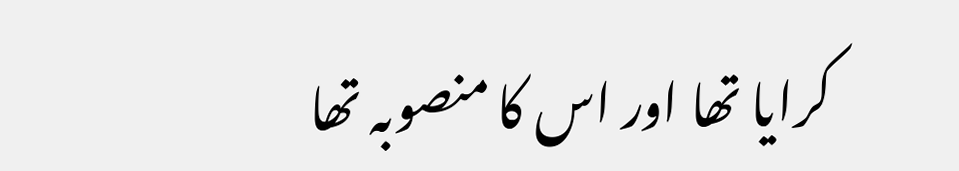کرایا تھا اور اس کا منصوبہ تھا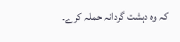کہ وہ دہشت گردانہ حملہ کرے۔